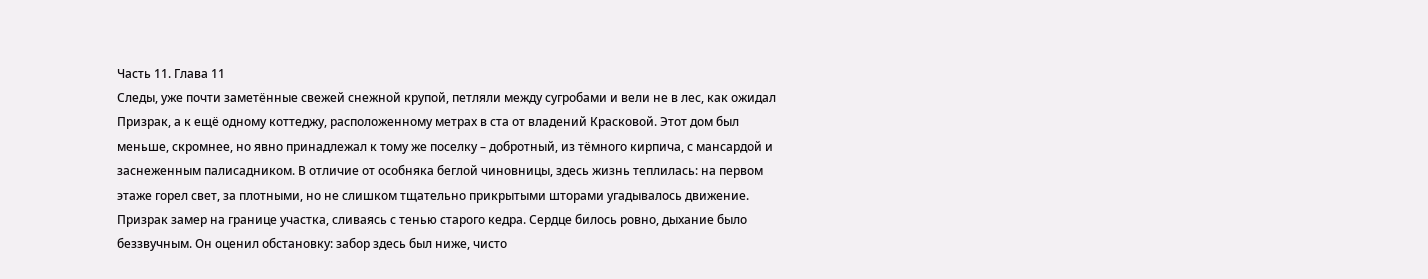Часть 11. Глава 11
Следы, уже почти заметённые свежей снежной крупой, петляли между сугробами и вели не в лес, как ожидал Призрак, а к ещё одному коттеджу, расположенному метрах в ста от владений Красковой. Этот дом был меньше, скромнее, но явно принадлежал к тому же поселку – добротный, из тёмного кирпича, с мансардой и заснеженным палисадником. В отличие от особняка беглой чиновницы, здесь жизнь теплилась: на первом этаже горел свет, за плотными, но не слишком тщательно прикрытыми шторами угадывалось движение.
Призрак замер на границе участка, сливаясь с тенью старого кедра. Сердце билось ровно, дыхание было беззвучным. Он оценил обстановку: забор здесь был ниже, чисто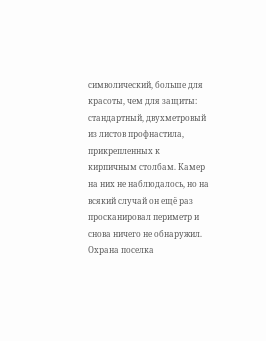символический, больше для красоты, чем для защиты: стандартный, двухметровый из листов профнастила, прикрепленных к кирпичным столбам. Камер на них не наблюдалось, но на всякий случай он ещё раз просканировал периметр и снова ничего не обнаружил. Охрана поселка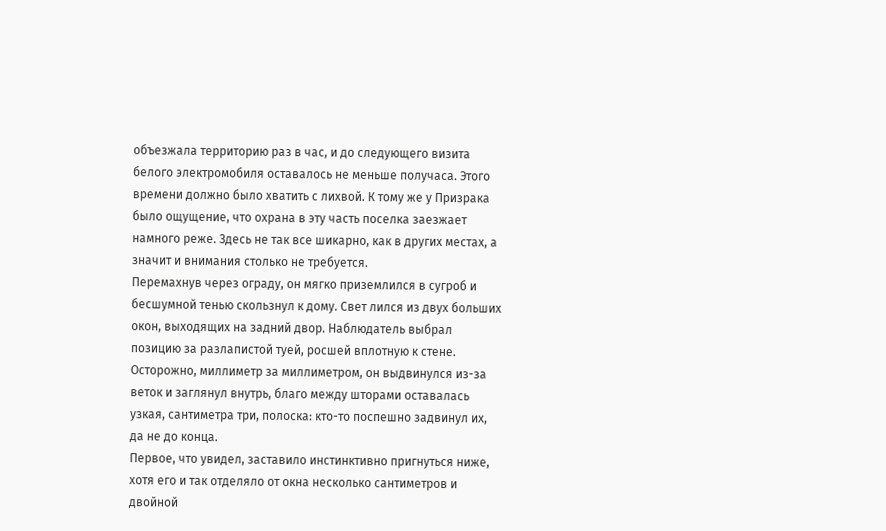объезжала территорию раз в час, и до следующего визита белого электромобиля оставалось не меньше получаса. Этого времени должно было хватить с лихвой. К тому же у Призрака было ощущение, что охрана в эту часть поселка заезжает намного реже. Здесь не так все шикарно, как в других местах, а значит и внимания столько не требуется.
Перемахнув через ограду, он мягко приземлился в сугроб и бесшумной тенью скользнул к дому. Свет лился из двух больших окон, выходящих на задний двор. Наблюдатель выбрал позицию за разлапистой туей, росшей вплотную к стене. Осторожно, миллиметр за миллиметром, он выдвинулся из-за веток и заглянул внутрь, благо между шторами оставалась узкая, сантиметра три, полоска: кто-то поспешно задвинул их, да не до конца.
Первое, что увидел, заставило инстинктивно пригнуться ниже, хотя его и так отделяло от окна несколько сантиметров и двойной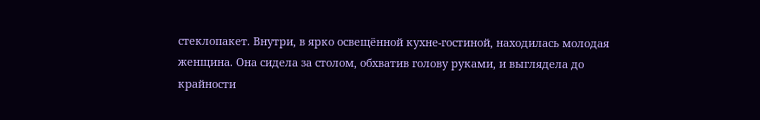стеклопакет. Внутри, в ярко освещённой кухне-гостиной, находилась молодая женщина. Она сидела за столом, обхватив голову руками, и выглядела до крайности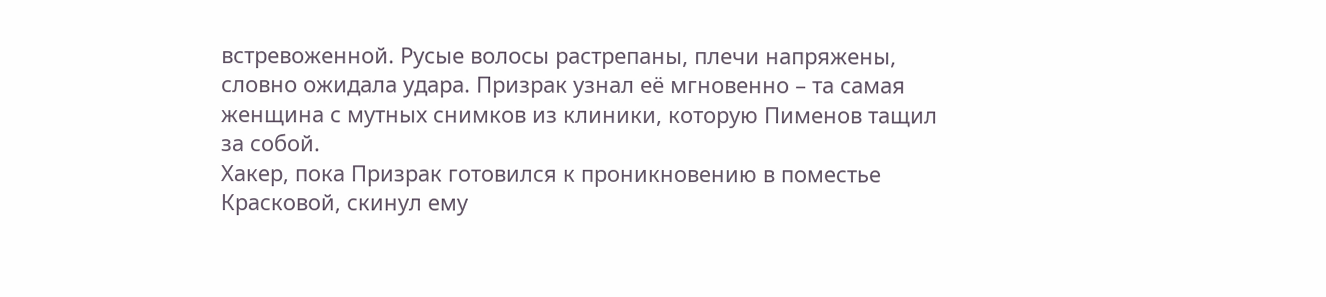встревоженной. Русые волосы растрепаны, плечи напряжены, словно ожидала удара. Призрак узнал её мгновенно – та самая женщина с мутных снимков из клиники, которую Пименов тащил за собой.
Хакер, пока Призрак готовился к проникновению в поместье Красковой, скинул ему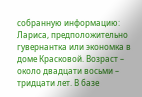собранную информацию: Лариса, предположительно гувернантка или экономка в доме Красковой. Возраст – около двадцати восьми – тридцати лет. В базе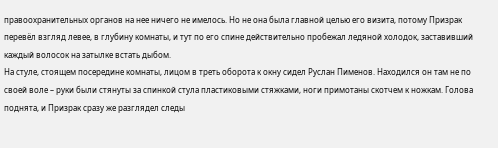правоохранительных органов на нее ничего не имелось. Но не она была главной целью его визита, потому Призрак перевёл взгляд левее, в глубину комнаты, и тут по его спине действительно пробежал ледяной холодок, заставивший каждый волосок на затылке встать дыбом.
На стуле, стоящем посередине комнаты, лицом в треть оборота к окну сидел Руслан Пименов. Находился он там не по своей воле – руки были стянуты за спинкой стула пластиковыми стяжками, ноги примотаны скотчем к ножкам. Голова поднята, и Призрак сразу же разглядел следы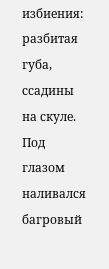избиения: разбитая губа, ссадины на скуле. Под глазом наливался багровый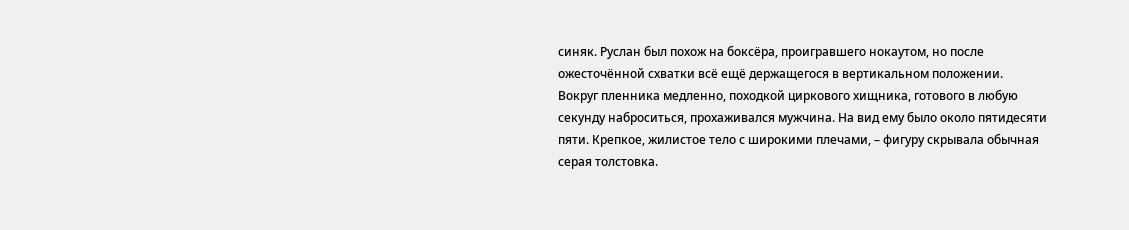синяк. Руслан был похож на боксёра, проигравшего нокаутом, но после ожесточённой схватки всё ещё держащегося в вертикальном положении.
Вокруг пленника медленно, походкой циркового хищника, готового в любую секунду наброситься, прохаживался мужчина. На вид ему было около пятидесяти пяти. Крепкое, жилистое тело с широкими плечами, – фигуру скрывала обычная серая толстовка.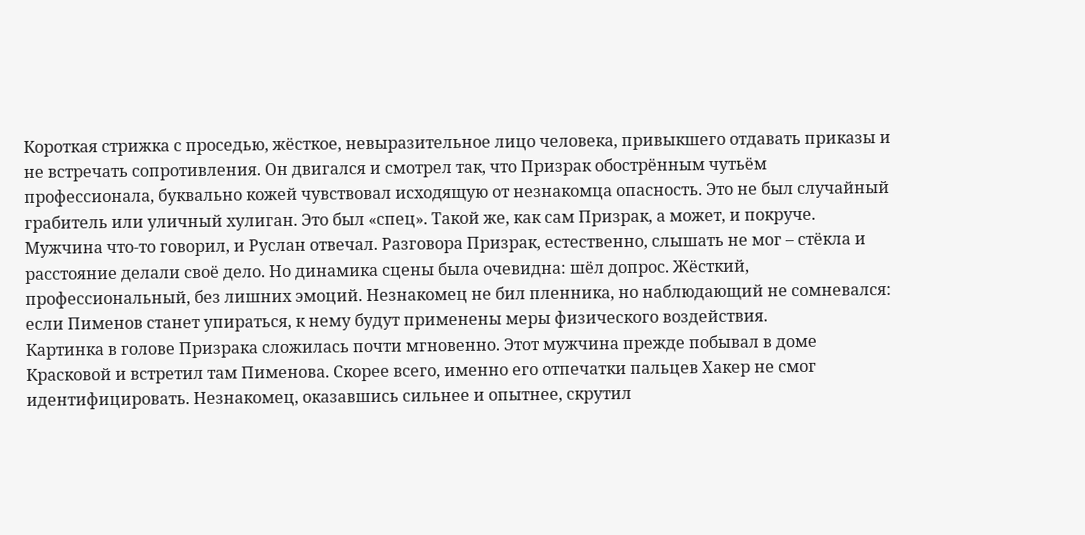Короткая стрижка с проседью, жёсткое, невыразительное лицо человека, привыкшего отдавать приказы и не встречать сопротивления. Он двигался и смотрел так, что Призрак обострённым чутьём профессионала, буквально кожей чувствовал исходящую от незнакомца опасность. Это не был случайный грабитель или уличный хулиган. Это был «спец». Такой же, как сам Призрак, а может, и покруче.
Мужчина что-то говорил, и Руслан отвечал. Разговора Призрак, естественно, слышать не мог – стёкла и расстояние делали своё дело. Но динамика сцены была очевидна: шёл допрос. Жёсткий, профессиональный, без лишних эмоций. Незнакомец не бил пленника, но наблюдающий не сомневался: если Пименов станет упираться, к нему будут применены меры физического воздействия.
Картинка в голове Призрака сложилась почти мгновенно. Этот мужчина прежде побывал в доме Красковой и встретил там Пименова. Скорее всего, именно его отпечатки пальцев Хакер не смог идентифицировать. Незнакомец, оказавшись сильнее и опытнее, скрутил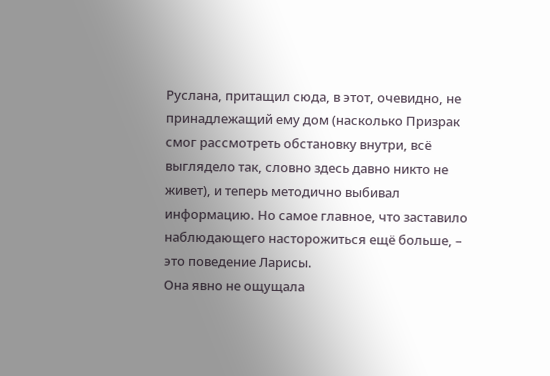Руслана, притащил сюда, в этот, очевидно, не принадлежащий ему дом (насколько Призрак смог рассмотреть обстановку внутри, всё выглядело так, словно здесь давно никто не живет), и теперь методично выбивал информацию. Но самое главное, что заставило наблюдающего насторожиться ещё больше, – это поведение Ларисы.
Она явно не ощущала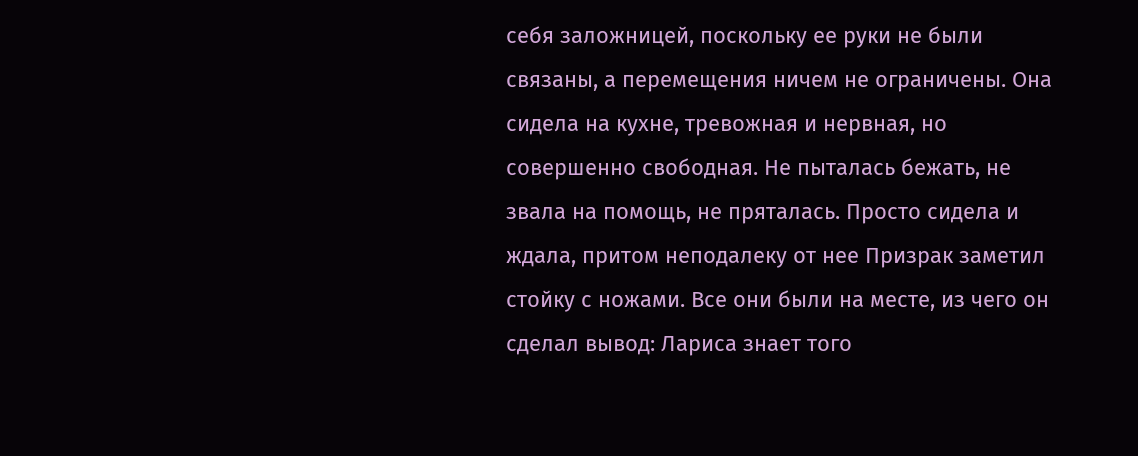себя заложницей, поскольку ее руки не были связаны, а перемещения ничем не ограничены. Она сидела на кухне, тревожная и нервная, но совершенно свободная. Не пыталась бежать, не звала на помощь, не пряталась. Просто сидела и ждала, притом неподалеку от нее Призрак заметил стойку с ножами. Все они были на месте, из чего он сделал вывод: Лариса знает того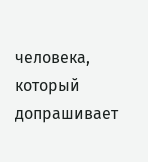человека, который допрашивает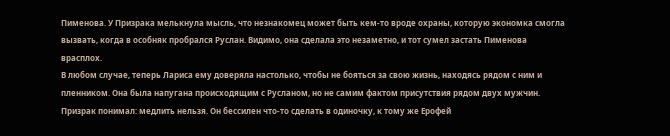Пименова. У Призрака мелькнула мысль, что незнакомец может быть кем-то вроде охраны, которую экономка смогла вызвать, когда в особняк пробрался Руслан. Видимо, она сделала это незаметно, и тот сумел застать Пименова врасплох.
В любом случае, теперь Лариса ему доверяла настолько, чтобы не бояться за свою жизнь, находясь рядом с ним и пленником. Она была напугана происходящим с Русланом, но не самим фактом присутствия рядом двух мужчин.
Призрак понимал: медлить нельзя. Он бессилен что-то сделать в одиночку, к тому же Ерофей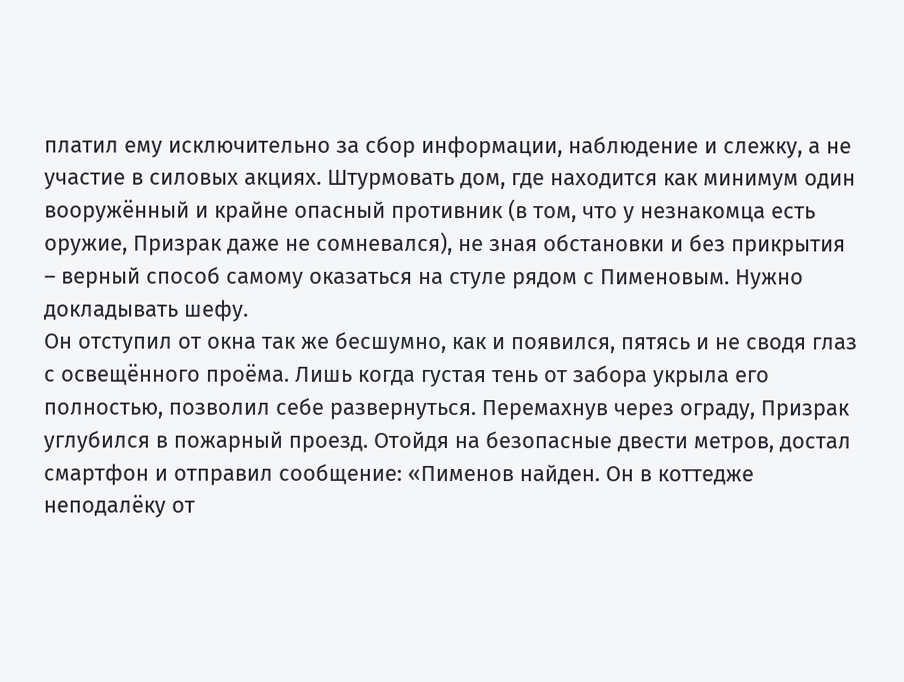платил ему исключительно за сбор информации, наблюдение и слежку, а не участие в силовых акциях. Штурмовать дом, где находится как минимум один вооружённый и крайне опасный противник (в том, что у незнакомца есть оружие, Призрак даже не сомневался), не зная обстановки и без прикрытия – верный способ самому оказаться на стуле рядом с Пименовым. Нужно докладывать шефу.
Он отступил от окна так же бесшумно, как и появился, пятясь и не сводя глаз с освещённого проёма. Лишь когда густая тень от забора укрыла его полностью, позволил себе развернуться. Перемахнув через ограду, Призрак углубился в пожарный проезд. Отойдя на безопасные двести метров, достал смартфон и отправил сообщение: «Пименов найден. Он в коттедже неподалёку от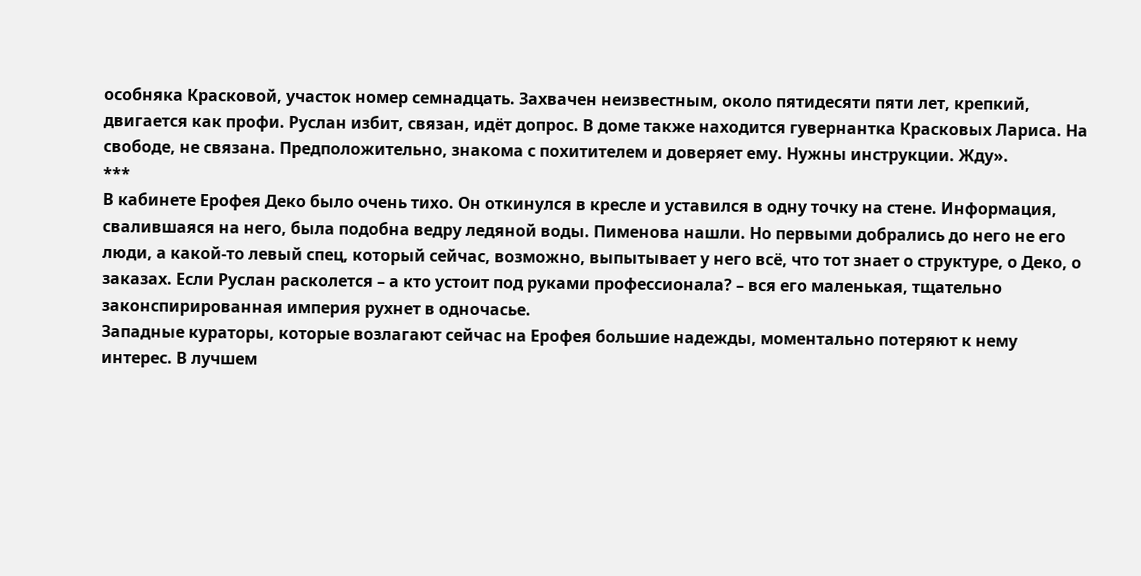особняка Красковой, участок номер семнадцать. Захвачен неизвестным, около пятидесяти пяти лет, крепкий, двигается как профи. Руслан избит, связан, идёт допрос. В доме также находится гувернантка Красковых Лариса. На свободе, не связана. Предположительно, знакома с похитителем и доверяет ему. Нужны инструкции. Жду».
***
В кабинете Ерофея Деко было очень тихо. Он откинулся в кресле и уставился в одну точку на стене. Информация, свалившаяся на него, была подобна ведру ледяной воды. Пименова нашли. Но первыми добрались до него не его люди, а какой-то левый спец, который сейчас, возможно, выпытывает у него всё, что тот знает о структуре, о Деко, о заказах. Если Руслан расколется – а кто устоит под руками профессионала? – вся его маленькая, тщательно законспирированная империя рухнет в одночасье.
Западные кураторы, которые возлагают сейчас на Ерофея большие надежды, моментально потеряют к нему интерес. В лучшем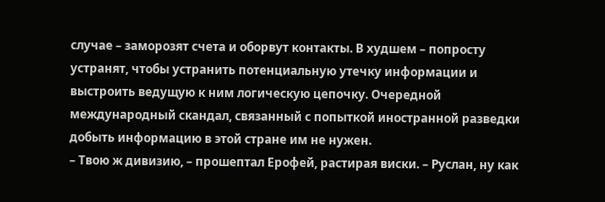случае – заморозят счета и оборвут контакты. В худшем – попросту устранят, чтобы устранить потенциальную утечку информации и выстроить ведущую к ним логическую цепочку. Очередной международный скандал, связанный с попыткой иностранной разведки добыть информацию в этой стране им не нужен.
– Твою ж дивизию, – прошептал Ерофей, растирая виски. – Руслан, ну как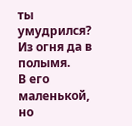ты умудрился? Из огня да в полымя.
В его маленькой, но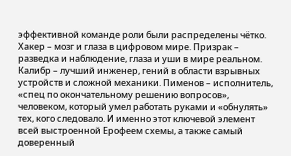эффективной команде роли были распределены чётко. Хакер – мозг и глаза в цифровом мире. Призрак – разведка и наблюдение, глаза и уши в мире реальном. Калибр – лучший инженер, гений в области взрывных устройств и сложной механики. Пименов – исполнитель, «спец по окончательному решению вопросов», человеком, который умел работать руками и «обнулять» тех, кого следовало. И именно этот ключевой элемент всей выстроенной Ерофеем схемы, а также самый доверенный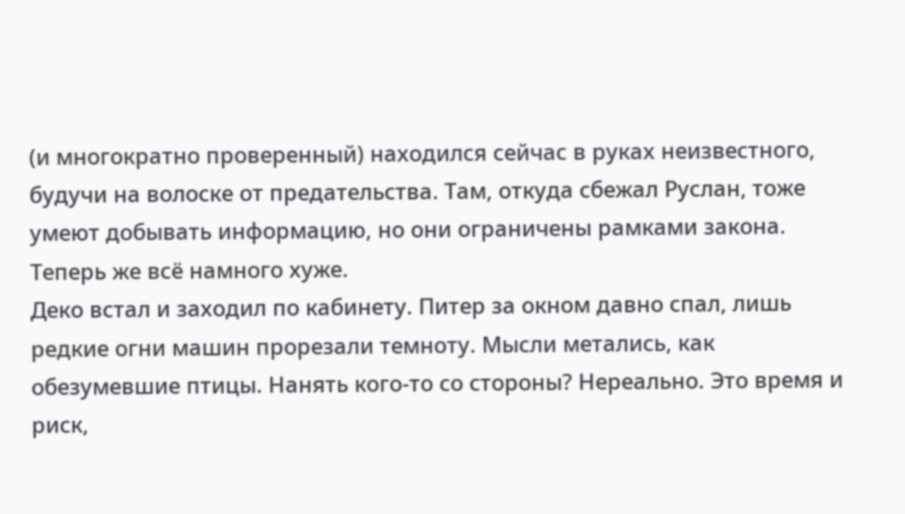(и многократно проверенный) находился сейчас в руках неизвестного, будучи на волоске от предательства. Там, откуда сбежал Руслан, тоже умеют добывать информацию, но они ограничены рамками закона. Теперь же всё намного хуже.
Деко встал и заходил по кабинету. Питер за окном давно спал, лишь редкие огни машин прорезали темноту. Мысли метались, как обезумевшие птицы. Нанять кого-то со стороны? Нереально. Это время и риск,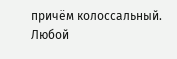причём колоссальный. Любой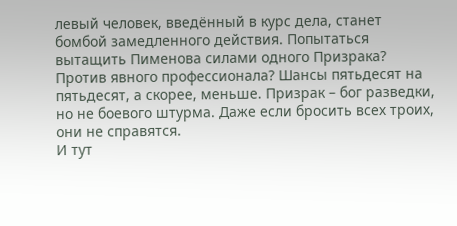левый человек, введённый в курс дела, станет бомбой замедленного действия. Попытаться вытащить Пименова силами одного Призрака? Против явного профессионала? Шансы пятьдесят на пятьдесят, а скорее, меньше. Призрак – бог разведки, но не боевого штурма. Даже если бросить всех троих, они не справятся.
И тут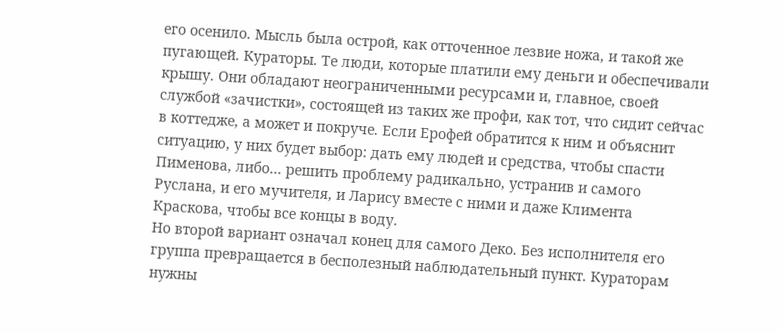его осенило. Мысль была острой, как отточенное лезвие ножа, и такой же пугающей. Кураторы. Те люди, которые платили ему деньги и обеспечивали крышу. Они обладают неограниченными ресурсами и, главное, своей службой «зачистки», состоящей из таких же профи, как тот, что сидит сейчас в коттедже, а может и покруче. Если Ерофей обратится к ним и объяснит ситуацию, у них будет выбор: дать ему людей и средства, чтобы спасти Пименова, либо… решить проблему радикально, устранив и самого Руслана, и его мучителя, и Ларису вместе с ними и даже Климента Краскова, чтобы все концы в воду.
Но второй вариант означал конец для самого Деко. Без исполнителя его группа превращается в бесполезный наблюдательный пункт. Кураторам нужны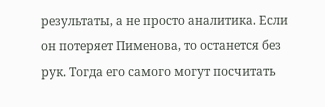результаты, а не просто аналитика. Если он потеряет Пименова, то останется без рук. Тогда его самого могут посчитать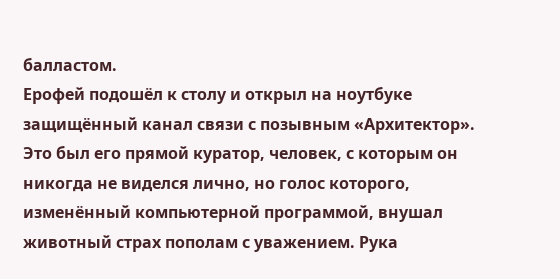балластом.
Ерофей подошёл к столу и открыл на ноутбуке защищённый канал связи с позывным «Архитектор». Это был его прямой куратор, человек, с которым он никогда не виделся лично, но голос которого, изменённый компьютерной программой, внушал животный страх пополам с уважением. Рука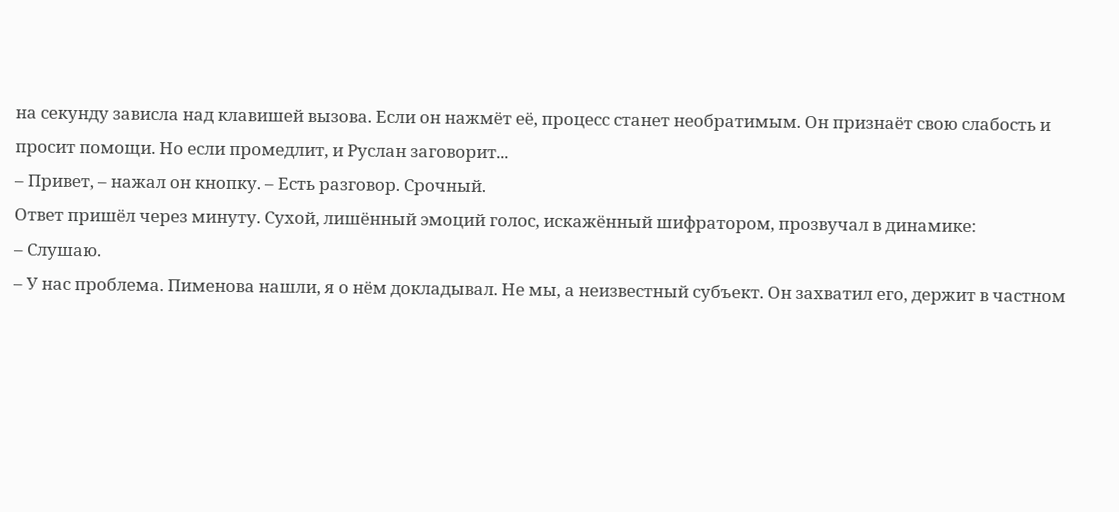на секунду зависла над клавишей вызова. Если он нажмёт её, процесс станет необратимым. Он признаёт свою слабость и просит помощи. Но если промедлит, и Руслан заговорит...
– Привет, – нажал он кнопку. – Есть разговор. Срочный.
Ответ пришёл через минуту. Сухой, лишённый эмоций голос, искажённый шифратором, прозвучал в динамике:
– Слушаю.
– У нас проблема. Пименова нашли, я о нём докладывал. Не мы, а неизвестный субъект. Он захватил его, держит в частном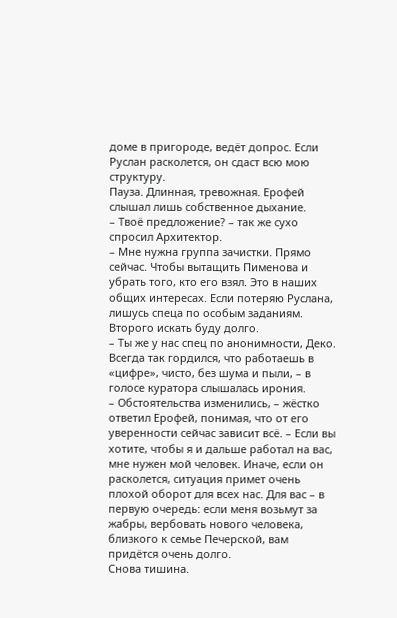доме в пригороде, ведёт допрос. Если Руслан расколется, он сдаст всю мою структуру.
Пауза. Длинная, тревожная. Ерофей слышал лишь собственное дыхание.
– Твоё предложение? – так же сухо спросил Архитектор.
– Мне нужна группа зачистки. Прямо сейчас. Чтобы вытащить Пименова и убрать того, кто его взял. Это в наших общих интересах. Если потеряю Руслана, лишусь спеца по особым заданиям. Второго искать буду долго.
– Ты же у нас спец по анонимности, Деко. Всегда так гордился, что работаешь в «цифре», чисто, без шума и пыли, – в голосе куратора слышалась ирония.
– Обстоятельства изменились, – жёстко ответил Ерофей, понимая, что от его уверенности сейчас зависит всё. – Если вы хотите, чтобы я и дальше работал на вас, мне нужен мой человек. Иначе, если он расколется, ситуация примет очень плохой оборот для всех нас. Для вас – в первую очередь: если меня возьмут за жабры, вербовать нового человека, близкого к семье Печерской, вам придётся очень долго.
Снова тишина.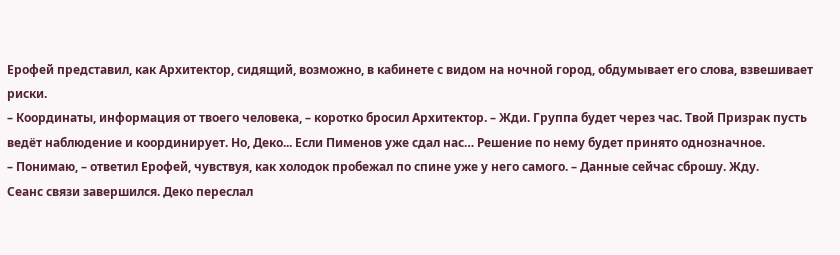Ерофей представил, как Архитектор, сидящий, возможно, в кабинете с видом на ночной город, обдумывает его слова, взвешивает риски.
– Координаты, информация от твоего человека, – коротко бросил Архитектор. – Жди. Группа будет через час. Твой Призрак пусть ведёт наблюдение и координирует. Но, Деко... Если Пименов уже сдал нас… Решение по нему будет принято однозначное.
– Понимаю, – ответил Ерофей, чувствуя, как холодок пробежал по спине уже у него самого. – Данные сейчас сброшу. Жду.
Сеанс связи завершился. Деко переслал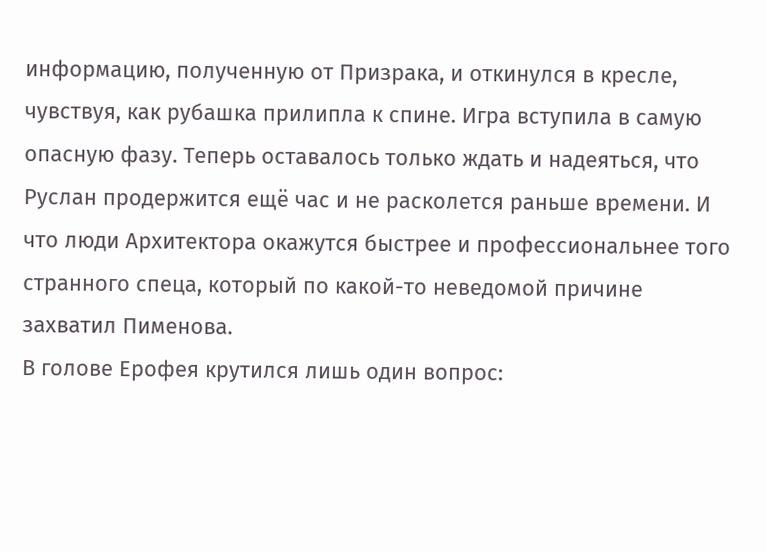информацию, полученную от Призрака, и откинулся в кресле, чувствуя, как рубашка прилипла к спине. Игра вступила в самую опасную фазу. Теперь оставалось только ждать и надеяться, что Руслан продержится ещё час и не расколется раньше времени. И что люди Архитектора окажутся быстрее и профессиональнее того странного спеца, который по какой-то неведомой причине захватил Пименова.
В голове Ерофея крутился лишь один вопрос: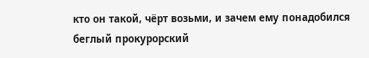кто он такой, чёрт возьми, и зачем ему понадобился беглый прокурорский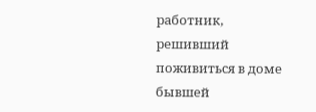работник, решивший поживиться в доме бывшей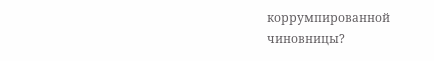коррумпированной чиновницы?